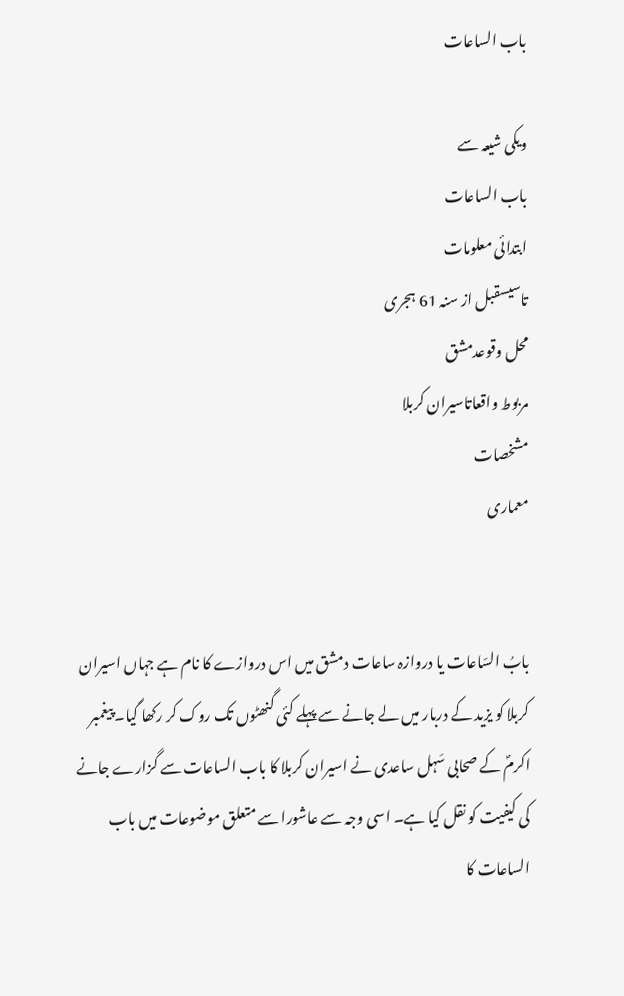باب الساعات

ویکی شیعہ سے
باب الساعات
ابتدائی معلومات
تاسیسقبل از سنہ 61 ہجری
محل وقوعدمشق
مربوط واقعاتاسیران کربلا
مشخصات
معماری


بابُ السّاعات یا دروازہ ساعات دمشق میں اس دروازے کا نام ہے جہاں اسیران کربلا کو یزید کے دربار میں لے جانے سے پہلے کئی گنھٹوں تک روک کر رکھا گیا۔ پیغمبر اکرمؐ کے صحابی سَہل ساعدی نے اسیران کربلا کا باب الساعات سے گزارے جانے کی کیفیت کو نقل کیا ہے۔ اسی وجہ سے عاشورا سے متعلق موضوعات میں باب الساعات کا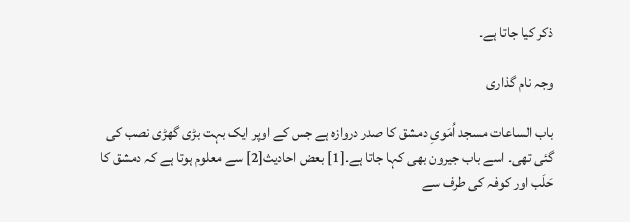ذکر کیا جاتا ہے۔

وجہ نام‌ گذاری

باب الساعات مسجد اُمَویِ دمشق کا صدر دروازہ ہے جس کے اوپر ایک بہت بڑی گھڑی نصب کی گئی تھی۔ اسے باب جیرون بھی کہا جاتا ہے۔[1] بعض احادیث[2] سے معلوم ہوتا ہے کہ دمشق کا حَلَب اور کوفہ کی طرف سے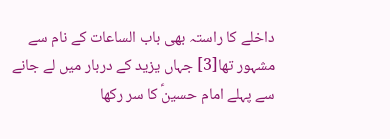داخلے کا راستہ بھی باب الساعات کے نام سے مشہور تھا[3] جہاں یزید کے دربار میں لے جانے سے پہلے امام حسینؑ کا سر رکھا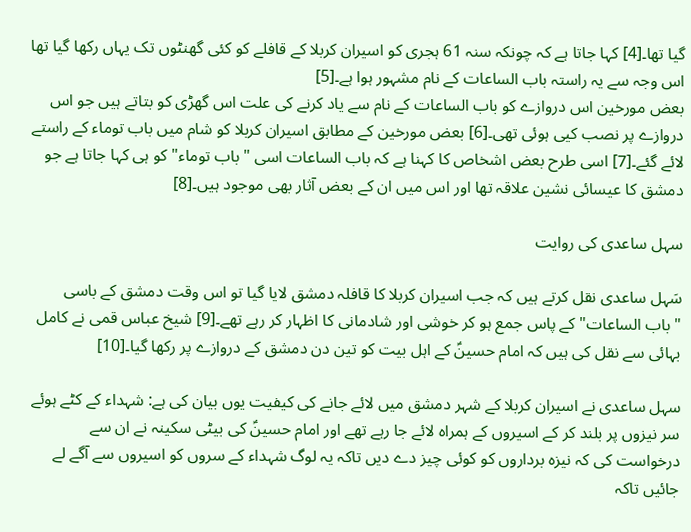گیا تھا۔[4] کہا جاتا ہے کہ چونکہ سنہ 61 ہجری کو اسیران کربلا کے قافلے کو کئی گھنٹوں تک یہاں رکھا گیا تھا اس وجہ سے یہ راستہ باب الساعات کے نام مشہور ہوا ہے۔[5]
بعض مورخین اس دروازے کو باب الساعات کے نام سے یاد کرنے کی علت اس گھڑی کو بتاتے ہیں جو اس دروازے پر نصب کیی ہوئی تھی۔[6] بعض مورخین کے مطابق اسیران کربلا کو شام میں باب توماء کے راستے لائے گئے۔[7] اسی طرح بعض اشخاص کا کہنا ہے کہ باب الساعات اسی "باب توماء" کو ہی کہا جاتا ہے جو دمشق کا عیسائی نشین علاقہ تھا اور اس میں ان کے بعض آثار بھی موجود ہیں۔[8]

سہل ساعدی کی روایت

سَہل ساعدی نقل کرتے ہیں کہ جب اسیران کربلا کا قافلہ دمشق لایا گیا تو اس وقت دمشق کے باسی "باب الساعات" کے پاس جمع ہو کر خوشی اور شادمانی کا اظہار کر رہے تھے۔[9] شیخ عباس قمی نے کامل بہائی سے نقل کی ہیں کہ امام حسینؑ کے اہل بیت کو تین دن دمشق کے دروازے پر رکھا گیا۔[10]

سہل ساعدی نے اسیران کربلا کے شہر دمشق میں لائے جانے کی کیفیت یوں بیان کی ہے: شہداء کے کٹے ہوئے سر نیزوں پر بلند کر کے اسیروں کے ہمراہ لائے جا رہے تھے اور امام حسینؑ کی بیٹی سکینہ نے ان سے درخواست کی کہ نیزہ برداروں کو کوئی چیز دے دیں تاکہ یہ لوگ شہداء کے سروں کو اسیروں سے آگے لے جائیں تاکہ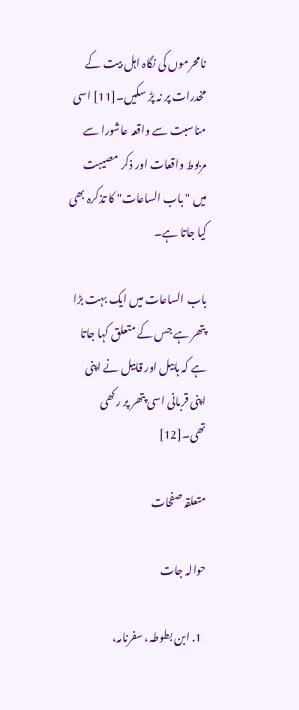نامحرموں کی نگاہ اہل بیت کے مخدرات پر نہ پڑ سکیں۔[11] اسی مناسبت سے واقعہ عاشورا سے مربوط واقعات اور ذکر مصیبت میں "باب الساعات" کا تذکرہ بھی کیا جاتا ہے۔

باب الساعات میں ایک بہت بڑا پتھر ہے جس کے متعلق کہا جاتا ہے کہ ہابیل اور قابیل نے اپنی اپنی قربانی اسی پتھر پر رکھی تھی۔[12]

متعلقہ صفحات

حوالہ جات

  1. ابن بطوطہ، سفرنامہ،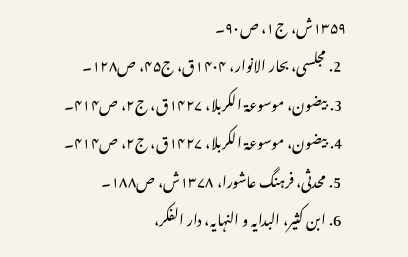۱۳۵۹ش، ج۱، ص۹۰۔
  2. مجلسی، بحار الانوار، ۱۴۰۴ق، ج۴۵، ص۱۲۸۔
  3. بیضون، موسوعۃ الکربلا، ۱۴۲۷ق، ج۲، ص۴۱۴۔
  4. بیضون، موسوعۃ الکربلا، ۱۴۲۷ق، ج۲، ص۴۱۴۔
  5. محدثی، فرہنگ عاشورا، ۱۳۷۸ش، ص۱۸۸۔
  6. ابن کثیر، البدایہ و النہایہ، دار الفکر،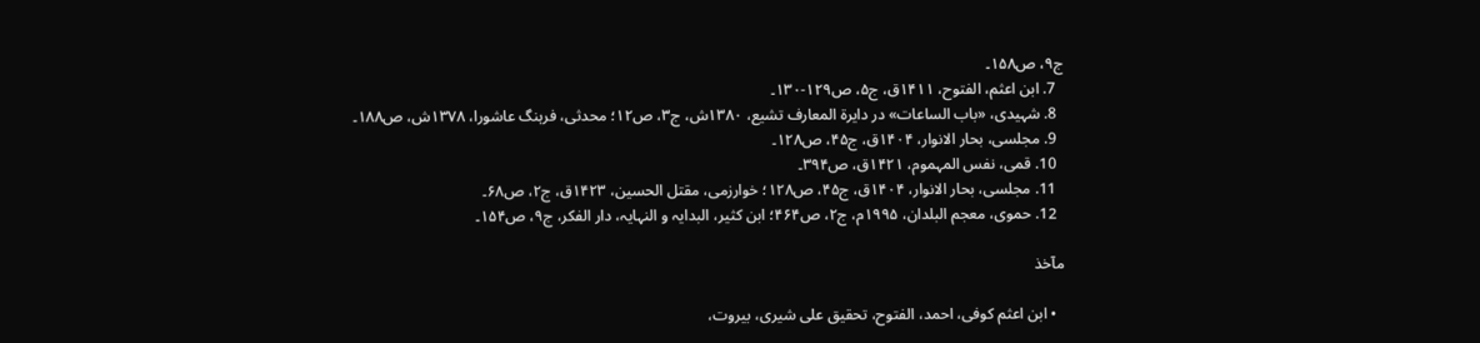ج۹، ص۱۵۸۔
  7. ابن اعثم، الفتوح، ۱۴۱۱ق، ج۵، ص۱۲۹-۱۳۰۔
  8. شہیدی، «باب الساعات» در دایرۃ المعارف تشیع، ۱۳۸۰ش، ج۳، ص۱۲؛ محدثی، فرہنگ عاشورا، ۱۳۷۸ش، ص۱۸۸۔
  9. مجلسی، بحار الانوار، ۱۴۰۴ق، ج۴۵، ص۱۲۸۔
  10. قمی، نفس المہموم، ۱۴۲۱ق، ص۳۹۴۔
  11. مجلسی، بحار الانوار، ۱۴۰۴ق، ج۴۵، ص۱۲۸؛ خوارزمی، مقتل الحسین، ۱۴۲۳ق، ج۲، ص۶۸۔
  12. حموی، معجم البلدان، ۱۹۹۵م، ج۲، ص۴۶۴؛ ابن کثیر، البدایہ و النہایہ، دار الفکر، ج۹، ص۱۵۴۔

مآخذ

  • ابن اعثم کوفی، احمد، الفتوح، تحقیق علی شیری، بیروت،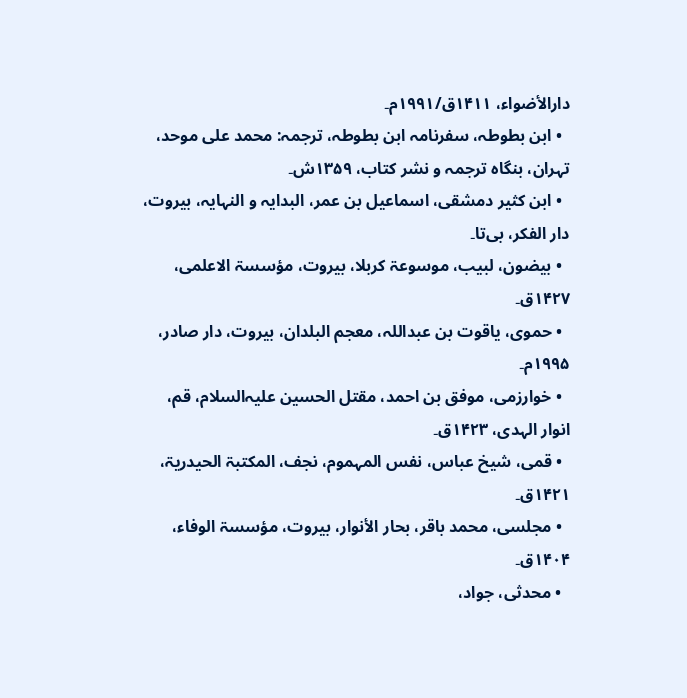دارالأضواء، ۱۴۱۱ق/۱۹۹۱م۔
  • ابن بطوطہ، سفرنامہ ابن بطوطہ، ترجمہ: محمد علی موحد، تہران، بنگاہ ترجمہ و نشر کتاب، ۱۳۵۹ش۔
  • ابن کثیر دمشقی، اسماعیل بن عمر، البدایہ و النہایہ، بیروت، دار الفکر، بی‌تا۔
  • بیضون، لبیب، موسوعۃ کربلا، بیروت، مؤسسۃ الاعلمی، ۱۴۲۷ق۔
  • حموی، یاقوت بن عبداللہ، معجم البلدان، بیروت،‌ دار صادر، ۱۹۹۵م۔
  • خوارزمی، موفق بن احمد، مقتل الحسین علیہ‌السلام، قم، انوار الہدی، ۱۴۲۳ق۔
  • قمی، شیخ عباس، نفس المہموم، نجف، المکتبۃ الحیدریۃ، ۱۴۲۱ق۔
  • مجلسی، محمد باقر، بحار الأنوار، بیروت، مؤسسۃ الوفاء، ۱۴۰۴ق۔
  • محدثی، جواد،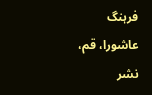فرہنگ عاشورا، قم، نشر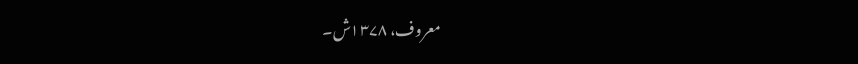معروف، ۱۳۷۸ش۔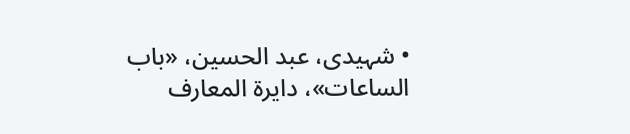• شہیدی، عبد الحسین، «باب الساعات»، دایرۃ المعارف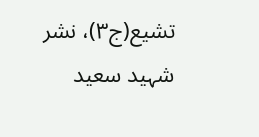تشیع(ج۳)، نشر شہید سعید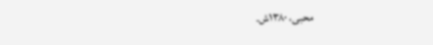محبی، ۱۳۸۰ش۔